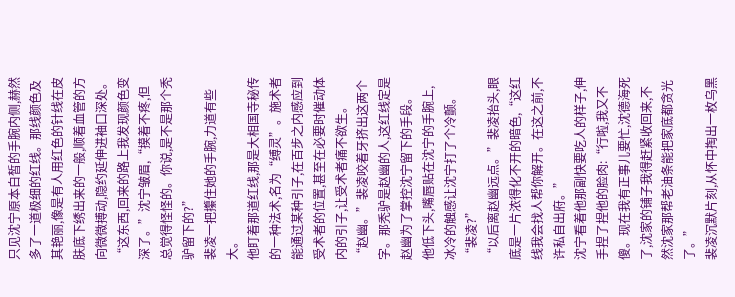只见沈宁原本白皙的手腕内侧,赫然多了一道极细的红线。那线颜色及其艳丽,像是有人用红色的针线在皮肤底下绣出来的一般,顺着血管的方向微微搏动,隐约延伸进袖口深处。
“这东西,回来的路上我发现颜色变深了。”沈宁皱眉,“摸着不疼,但总觉得怪怪的。你说,是不是那个秃驴留下的?”
裴凌一把攥住她的手腕,力道有些大。
他盯着那道红线,那是大相国寺秘传的一种法术,名为“缚灵”。施术者能通过某种引子,在百步之内感应到受术者的位置,甚至在必要时催动体内的引子,让受术者痛不欲生。
“赵幽。”裴凌咬着牙挤出这两个字。那秃驴是赵幽的人,这红线定是赵幽为了掌控沈宁留下的手段。
他低下头,嘴唇贴在沈宁的手腕上,冰冷的触感让沈宁打了个冷颤。
“裴凌?”
“以后离赵幽远点。”裴凌抬头,眼底是一片浓得化不开的暗色,“这红线我会找人帮你解开。在这之前,不许私自出府。”
沈宁看着他那副快要吃人的样子,伸手捏了捏他的脸肉:“行啦,我又不傻。现在我有正事儿要忙,沈德海死了,沈家的铺子我得赶紧收回来,不然沈家那帮老油条能把家底都贪光了。”
裴凌沉默片刻,从怀中掏出一枚乌黑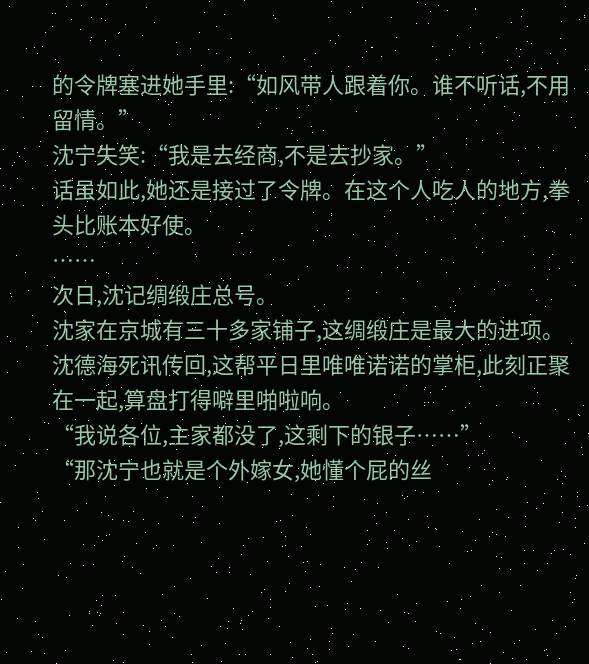的令牌塞进她手里:“如风带人跟着你。谁不听话,不用留情。”
沈宁失笑:“我是去经商,不是去抄家。”
话虽如此,她还是接过了令牌。在这个人吃人的地方,拳头比账本好使。
……
次日,沈记绸缎庄总号。
沈家在京城有三十多家铺子,这绸缎庄是最大的进项。沈德海死讯传回,这帮平日里唯唯诺诺的掌柜,此刻正聚在一起,算盘打得噼里啪啦响。
“我说各位,主家都没了,这剩下的银子……”
“那沈宁也就是个外嫁女,她懂个屁的丝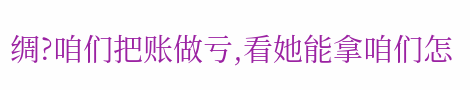绸?咱们把账做亏,看她能拿咱们怎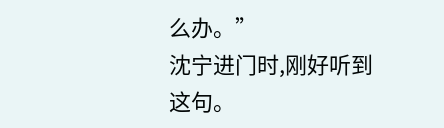么办。”
沈宁进门时,刚好听到这句。